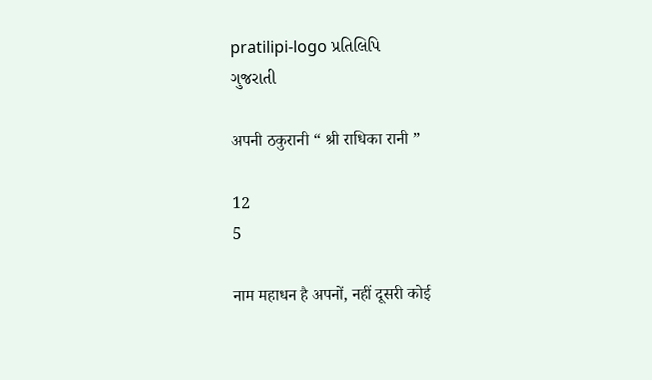pratilipi-logo પ્રતિલિપિ
ગુજરાતી

अपनी ठकुरानी “ श्री राधिका रानी ”

12
5

नाम महाधन है अपनों, नहीं दूसरी कोई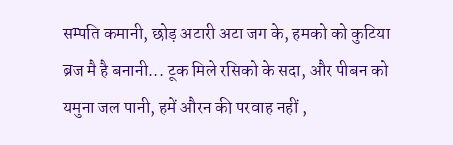सम्पति कमानी, छोड़ अटारी अटा जग के, हमको को कुटिया ब्रज मै है बनानी... टूक मिले रसिको के सदा, और पीबन को यमुना जल पानी, हमें औरन की परवाह नहीं ,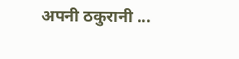अपनी ठकुरानी ...